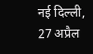नई दिल्ली, 27 अप्रैल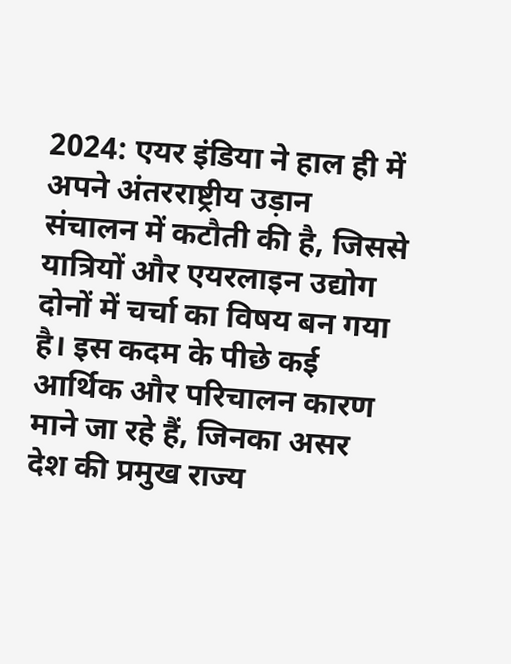2024: एयर इंडिया ने हाल ही में अपने अंतरराष्ट्रीय उड़ान संचालन में कटौती की है, जिससे यात्रियों और एयरलाइन उद्योग दोनों में चर्चा का विषय बन गया है। इस कदम के पीछे कई आर्थिक और परिचालन कारण माने जा रहे हैं, जिनका असर देश की प्रमुख राज्य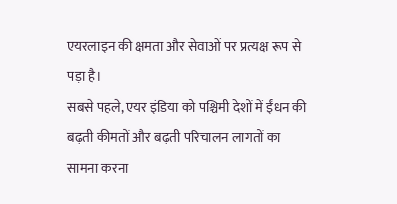एयरलाइन की क्षमता और सेवाओं पर प्रत्यक्ष रूप से पड़ा है।
सबसे पहले, एयर इंडिया को पश्चिमी देशों में ईंधन की बढ़ती कीमतों और बढ़ती परिचालन लागतों का सामना करना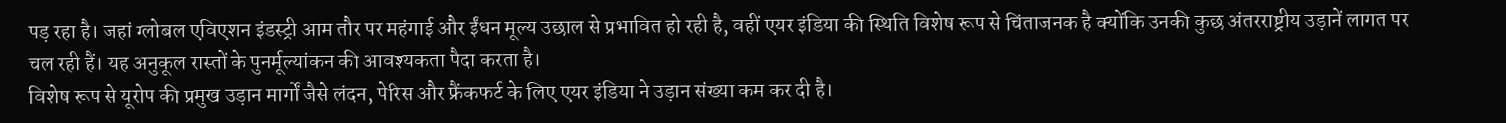पड़ रहा है। जहां ग्लोबल एविएशन इंडस्ट्री आम तौर पर महंगाई और ईंधन मूल्य उछाल से प्रभावित हो रही है, वहीं एयर इंडिया की स्थिति विशेष रूप से चिंताजनक है क्योंकि उनकी कुछ अंतरराष्ट्रीय उड़ानें लागत पर चल रही हैं। यह अनुकूल रास्तों के पुनर्मूल्यांकन की आवश्यकता पैदा करता है।
विशेष रूप से यूरोप की प्रमुख उड़ान मार्गों जैसे लंदन, पेरिस और फ्रैंकफर्ट के लिए एयर इंडिया ने उड़ान संख्या कम कर दी है।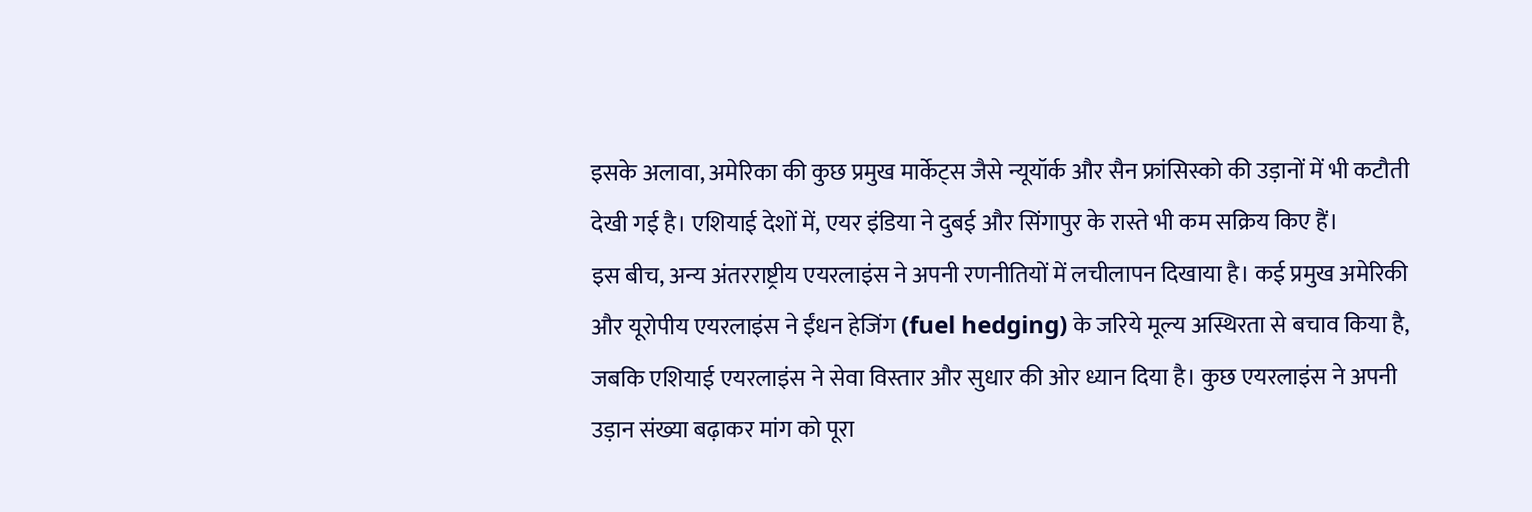इसके अलावा, अमेरिका की कुछ प्रमुख मार्केट्स जैसे न्यूयॉर्क और सैन फ्रांसिस्को की उड़ानों में भी कटौती देखी गई है। एशियाई देशों में, एयर इंडिया ने दुबई और सिंगापुर के रास्ते भी कम सक्रिय किए हैं।
इस बीच, अन्य अंतरराष्ट्रीय एयरलाइंस ने अपनी रणनीतियों में लचीलापन दिखाया है। कई प्रमुख अमेरिकी और यूरोपीय एयरलाइंस ने ईंधन हेजिंग (fuel hedging) के जरिये मूल्य अस्थिरता से बचाव किया है, जबकि एशियाई एयरलाइंस ने सेवा विस्तार और सुधार की ओर ध्यान दिया है। कुछ एयरलाइंस ने अपनी उड़ान संख्या बढ़ाकर मांग को पूरा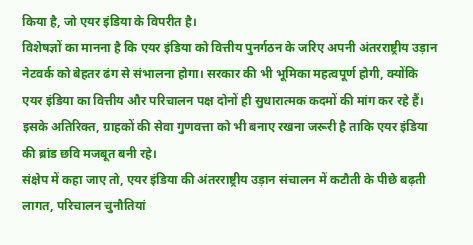किया है, जो एयर इंडिया के विपरीत है।
विशेषज्ञों का मानना है कि एयर इंडिया को वित्तीय पुनर्गठन के जरिए अपनी अंतरराष्ट्रीय उड़ान नेटवर्क को बेहतर ढंग से संभालना होगा। सरकार की भी भूमिका महत्वपूर्ण होगी, क्योंकि एयर इंडिया का वित्तीय और परिचालन पक्ष दोनों ही सुधारात्मक कदमों की मांग कर रहे हैं। इसके अतिरिक्त, ग्राहकों की सेवा गुणवत्ता को भी बनाए रखना जरूरी है ताकि एयर इंडिया की ब्रांड छवि मजबूत बनी रहे।
संक्षेप में कहा जाए तो, एयर इंडिया की अंतरराष्ट्रीय उड़ान संचालन में कटौती के पीछे बढ़ती लागत, परिचालन चुनौतियां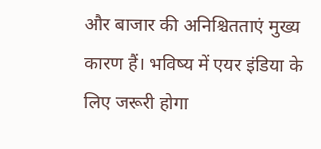और बाजार की अनिश्चितताएं मुख्य कारण हैं। भविष्य में एयर इंडिया के लिए जरूरी होगा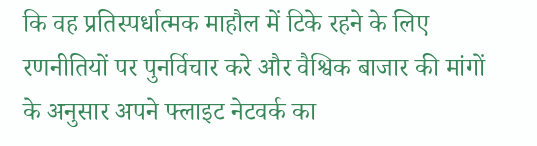कि वह प्रतिस्पर्धात्मक माहौल में टिके रहने के लिए रणनीतियों पर पुनर्विचार करे और वैश्विक बाजार की मांगों के अनुसार अपने फ्लाइट नेटवर्क का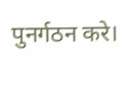पुनर्गठन करे।